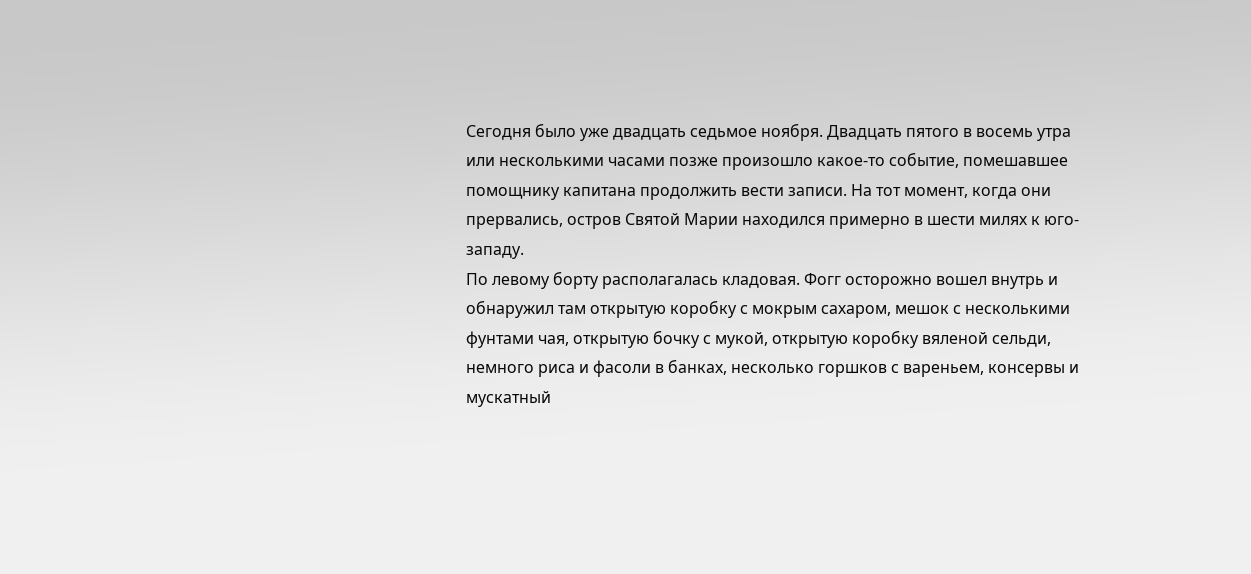Сегодня было уже двадцать седьмое ноября. Двадцать пятого в восемь утра или несколькими часами позже произошло какое-то событие, помешавшее помощнику капитана продолжить вести записи. На тот момент, когда они прервались, остров Святой Марии находился примерно в шести милях к юго-западу.
По левому борту располагалась кладовая. Фогг осторожно вошел внутрь и обнаружил там открытую коробку с мокрым сахаром, мешок с несколькими фунтами чая, открытую бочку с мукой, открытую коробку вяленой сельди, немного риса и фасоли в банках, несколько горшков с вареньем, консервы и мускатный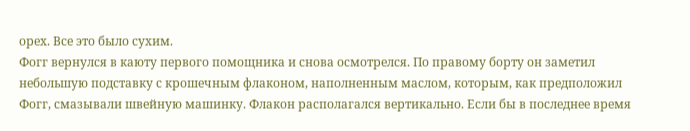орех. Все это было сухим.
Фогг вернулся в каюту первого помощника и снова осмотрелся. По правому борту он заметил небольшую подставку с крошечным флаконом, наполненным маслом, которым, как предположил Фогг, смазывали швейную машинку. Флакон располагался вертикально. Если бы в последнее время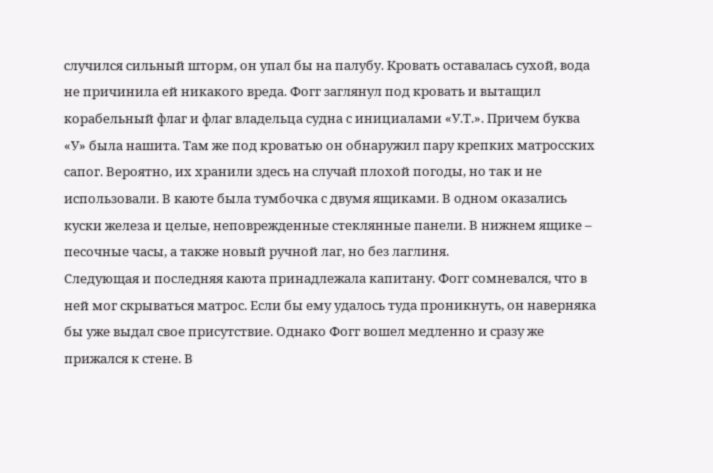случился сильный шторм, он упал бы на палубу. Кровать оставалась сухой, вода не причинила ей никакого вреда. Фогг заглянул под кровать и вытащил корабельный флаг и флаг владельца судна с инициалами «У.Т.». Причем буква «У» была нашита. Там же под кроватью он обнаружил пару крепких матросских сапог. Вероятно, их хранили здесь на случай плохой погоды, но так и не использовали. В каюте была тумбочка с двумя ящиками. В одном оказались куски железа и целые, неповрежденные стеклянные панели. В нижнем ящике – песочные часы, а также новый ручной лаг, но без лаглиня.
Следующая и последняя каюта принадлежала капитану. Фогг сомневался, что в ней мог скрываться матрос. Если бы ему удалось туда проникнуть, он наверняка бы уже выдал свое присутствие. Однако Фогг вошел медленно и сразу же прижался к стене. В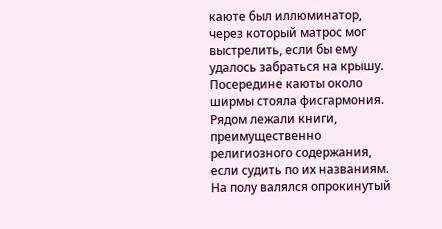каюте был иллюминатор, через который матрос мог выстрелить, если бы ему удалось забраться на крышу.
Посередине каюты около ширмы стояла фисгармония. Рядом лежали книги, преимущественно религиозного содержания, если судить по их названиям.
На полу валялся опрокинутый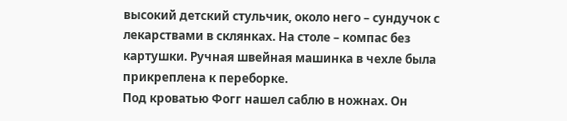высокий детский стульчик, около него – сундучок с лекарствами в склянках. На столе – компас без картушки. Ручная швейная машинка в чехле была прикреплена к переборке.
Под кроватью Фогг нашел саблю в ножнах. Он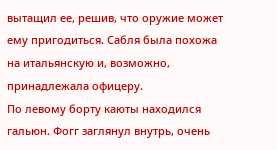вытащил ее, решив, что оружие может ему пригодиться. Сабля была похожа на итальянскую и, возможно, принадлежала офицеру.
По левому борту каюты находился гальюн. Фогг заглянул внутрь, очень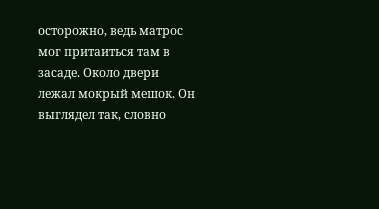осторожно, ведь матрос мог притаиться там в засаде. Около двери лежал мокрый мешок. Он выглядел так, словно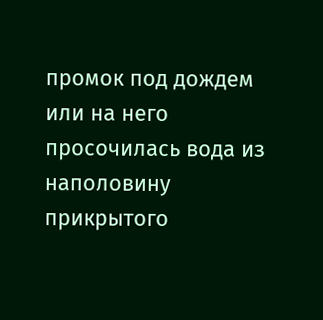промок под дождем или на него просочилась вода из наполовину прикрытого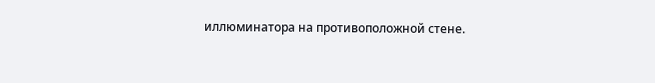иллюминатора на противоположной стене.